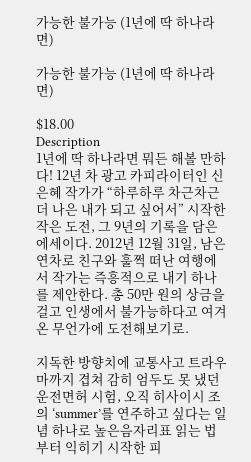가능한 불가능 (1년에 딱 하나라면)

가능한 불가능 (1년에 딱 하나라면)

$18.00
Description
1년에 딱 하나라면 뭐든 해볼 만하다! 12년 차 광고 카피라이터인 신은혜 작가가 “하루하루 차근차근 더 나은 내가 되고 싶어서” 시작한 작은 도전, 그 9년의 기록을 담은 에세이다. 2012년 12월 31일, 남은 연차로 친구와 훌쩍 떠난 여행에서 작가는 즉흥적으로 내기 하나를 제안한다. 총 50만 원의 상금을 걸고 인생에서 불가능하다고 여겨온 무언가에 도전해보기로.

지독한 방향치에 교통사고 트라우마까지 겹쳐 감히 엄두도 못 냈던 운전면허 시험, 오직 히사이시 조의 ‘summer’를 연주하고 싶다는 일념 하나로 높은음자리표 읽는 법부터 익히기 시작한 피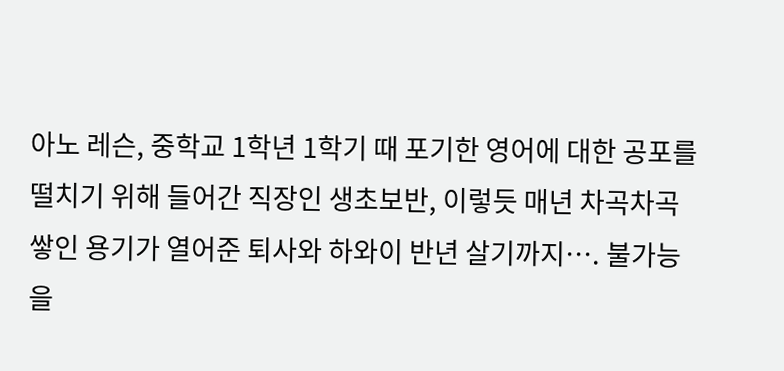아노 레슨, 중학교 1학년 1학기 때 포기한 영어에 대한 공포를 떨치기 위해 들어간 직장인 생초보반, 이렇듯 매년 차곡차곡 쌓인 용기가 열어준 퇴사와 하와이 반년 살기까지…. 불가능을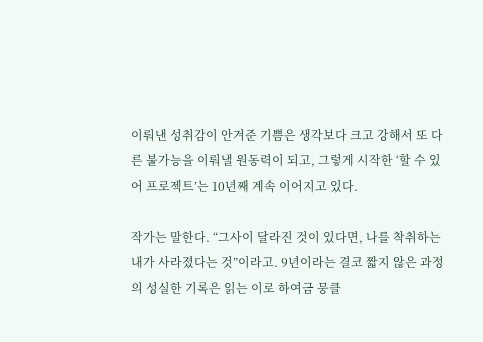이뤄낸 성취감이 안겨준 기쁨은 생각보다 크고 강해서 또 다른 불가능을 이뤄낼 원동력이 되고, 그렇게 시작한 ‘할 수 있어 프로젝트’는 10년째 계속 이어지고 있다.

작가는 말한다. “그사이 달라진 것이 있다면, 나를 착취하는 내가 사라졌다는 것”이라고. 9년이라는 결코 짧지 않은 과정의 성실한 기록은 읽는 이로 하여금 뭉클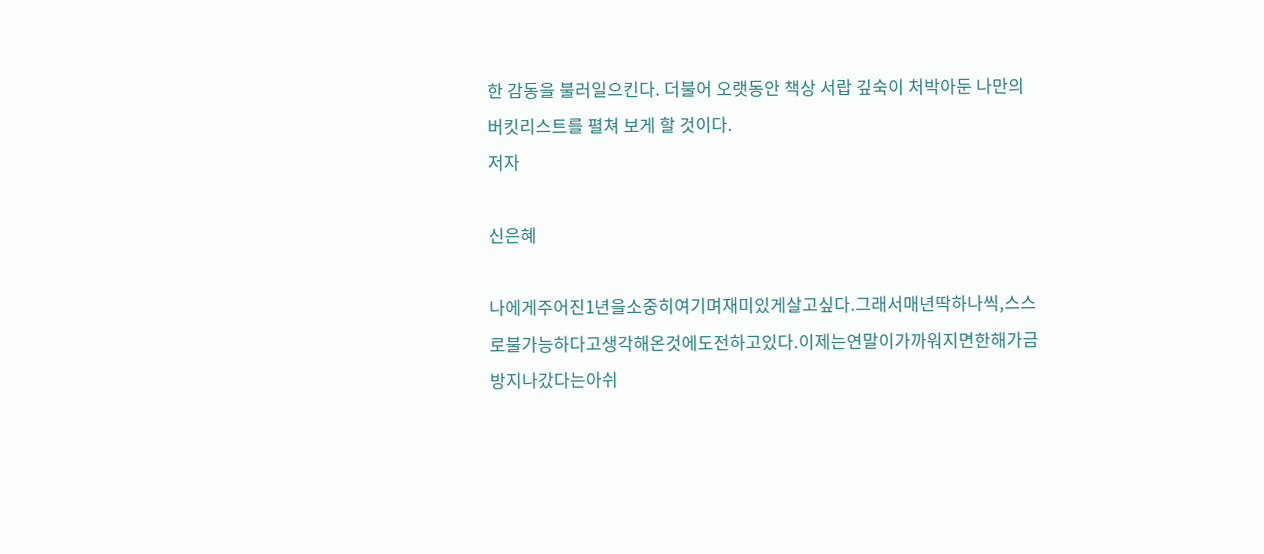한 감동을 불러일으킨다. 더불어 오랫동안 책상 서랍 깊숙이 처박아둔 나만의 버킷리스트를 펼쳐 보게 할 것이다.
저자

신은혜

나에게주어진1년을소중히여기며재미있게살고싶다.그래서매년딱하나씩,스스로불가능하다고생각해온것에도전하고있다.이제는연말이가까워지면한해가금방지나갔다는아쉬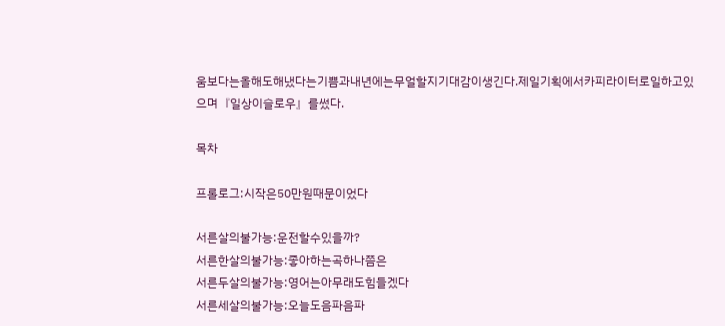움보다는올해도해냈다는기쁨과내년에는무얼할지기대감이생긴다.제일기획에서카피라이터로일하고있으며『일상이슬로우』를썼다.

목차

프롤로그:시작은50만원때문이었다

서른살의불가능:운전할수있을까?
서른한살의불가능:좋아하는곡하나쯤은
서른두살의불가능:영어는아무래도힘들겠다
서른세살의불가능:오늘도음파음파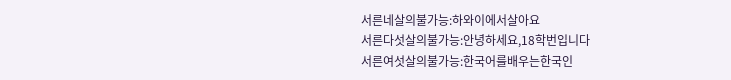서른네살의불가능:하와이에서살아요
서른다섯살의불가능:안녕하세요,18학번입니다
서른여섯살의불가능:한국어를배우는한국인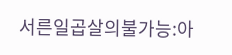서른일곱살의불가능:아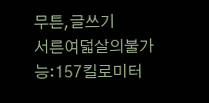무튼,글쓰기
서른여덟살의불가능:157킬로미터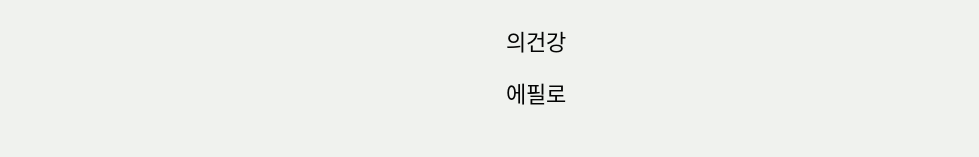의건강

에필로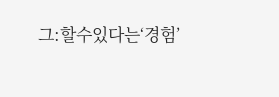그:할수있다는‘경험’